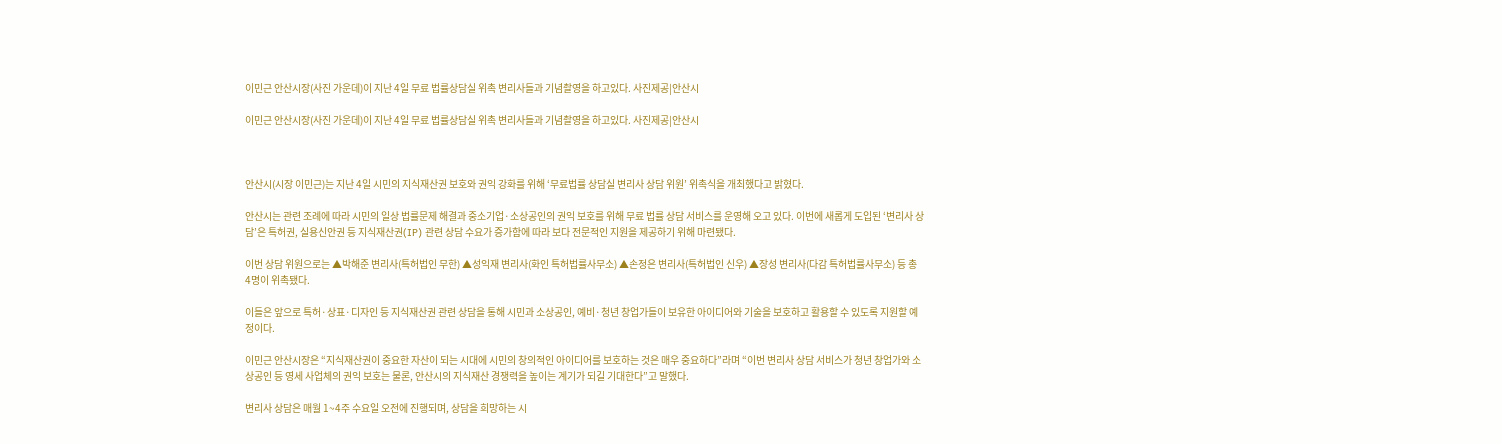이민근 안산시장(사진 가운데)이 지난 4일 무료 법률상담실 위촉 변리사들과 기념촬영을 하고있다. 사진제공|안산시

이민근 안산시장(사진 가운데)이 지난 4일 무료 법률상담실 위촉 변리사들과 기념촬영을 하고있다. 사진제공|안산시



안산시(시장 이민근)는 지난 4일 시민의 지식재산권 보호와 권익 강화를 위해 ‘무료법률 상담실 변리사 상담 위원’ 위촉식을 개최했다고 밝혔다.

안산시는 관련 조례에 따라 시민의 일상 법률문제 해결과 중소기업·소상공인의 권익 보호를 위해 무료 법률 상담 서비스를 운영해 오고 있다. 이번에 새롭게 도입된 ‘변리사 상담’은 특허권, 실용신안권 등 지식재산권(IP) 관련 상담 수요가 증가함에 따라 보다 전문적인 지원을 제공하기 위해 마련됐다.

이번 상담 위원으로는 ▲박해준 변리사(특허법인 무한) ▲성익재 변리사(화인 특허법률사무소) ▲손정은 변리사(특허법인 신우) ▲장성 변리사(다감 특허법률사무소) 등 총 4명이 위촉됐다.

이들은 앞으로 특허·상표·디자인 등 지식재산권 관련 상담을 통해 시민과 소상공인, 예비·청년 창업가들이 보유한 아이디어와 기술을 보호하고 활용할 수 있도록 지원할 예정이다.

이민근 안산시장은 “지식재산권이 중요한 자산이 되는 시대에 시민의 창의적인 아이디어를 보호하는 것은 매우 중요하다”라며 “이번 변리사 상담 서비스가 청년 창업가와 소상공인 등 영세 사업체의 권익 보호는 물론, 안산시의 지식재산 경쟁력을 높이는 계기가 되길 기대한다”고 말했다.

변리사 상담은 매월 1~4주 수요일 오전에 진행되며, 상담을 희망하는 시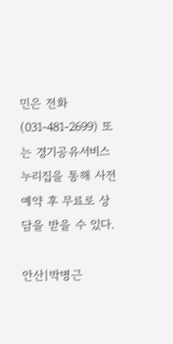민은 전화(031-481-2699) 또는 경기공유서비스 누리집을 통해 사전 예약 후 무료로 상담을 받을 수 있다.

안산|박병근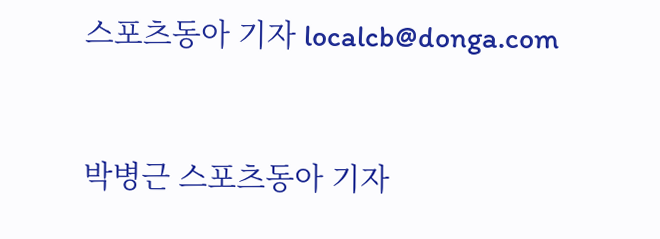스포츠동아 기자 localcb@donga.com


박병근 스포츠동아 기자